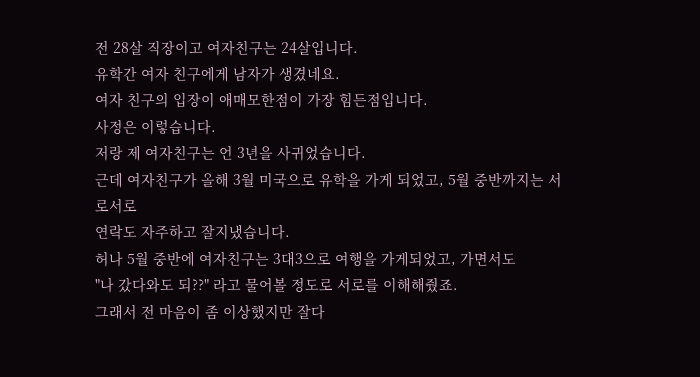전 28살 직장이고 여자친구는 24살입니다.
유학간 여자 친구에게 남자가 생겼네요.
여자 친구의 입장이 애매모한점이 가장 힘든점입니다.
사정은 이렇습니다.
저랑 제 여자친구는 언 3년을 사귀었습니다.
근데 여자친구가 올해 3월 미국으로 유학을 가게 되었고, 5월 중반까지는 서로서로
연락도 자주하고 잘지냈습니다.
허나 5월 중반에 여자친구는 3대3으로 여행을 가게되었고, 가면서도
"나 갔다와도 되??" 라고 물어볼 정도로 서로를 이해해줬죠.
그래서 전 마음이 좀 이상했지만 잘다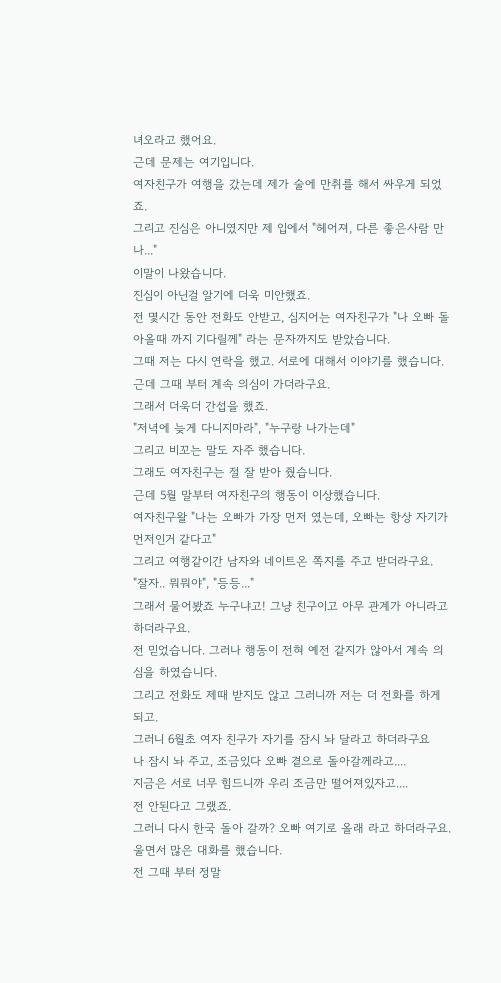녀오라고 했어요.
근데 문제는 여기입니다.
여자친구가 여행을 갔는데 제가 술에 만취를 해서 싸우게 되었죠.
그리고 진심은 아니였지만 제 입에서 "헤어져, 다른 좋은사람 만나..."
이말이 나왔습니다.
진심이 아닌걸 알기에 더욱 미안했죠.
전 몇시간 동안 전화도 안받고, 심지어는 여자친구가 "나 오빠 돌아올때 까지 기다릴께" 라는 문자까지도 받았습니다.
그때 저는 다시 연락을 했고. 서로에 대해서 이야기를 했습니다.
근데 그때 부터 계속 의심이 가더라구요.
그래서 더욱더 간섭을 했죠.
"저녁에 늦게 다니지마라", "누구랑 나가는데"
그리고 비꼬는 말도 자주 했습니다.
그래도 여자친구는 절 잘 받아 줬습니다.
근데 5월 말부터 여자친구의 행동이 이상했습니다.
여자친구왈 "나는 오빠가 가장 먼저 였는데, 오빠는 항상 자기가 먼저인거 같다고"
그리고 여행같이간 남자와 네이트온 쪽지를 주고 받더라구요.
"잘자.. 뭐뭐야", "등등..."
그래서 물어봤죠 누구냐고! 그냥 친구이고 아무 관계가 아니라고 하더라구요.
전 믿었습니다. 그러나 행동이 전혀 예전 같지가 않아서 계속 의심을 하였습니다.
그리고 전화도 제때 받지도 않고 그러니까 저는 더 전화를 하게 되고.
그러니 6월초 여자 친구가 자기를 잠시 놔 달라고 하더라구요
나 잠시 놔 주고, 조금있다 오빠 곁으로 돌아갈께라고....
지금은 서로 너무 힘드니까 우리 조금만 떨어져있자고....
전 안된다고 그랬죠.
그러니 다시 한국 돌아 갈까? 오빠 여기로 올래 라고 하더라구요.
울면서 많은 대화를 했습니다.
전 그때 부터 정말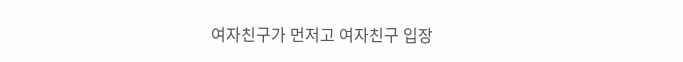여자친구가 먼저고 여자친구 입장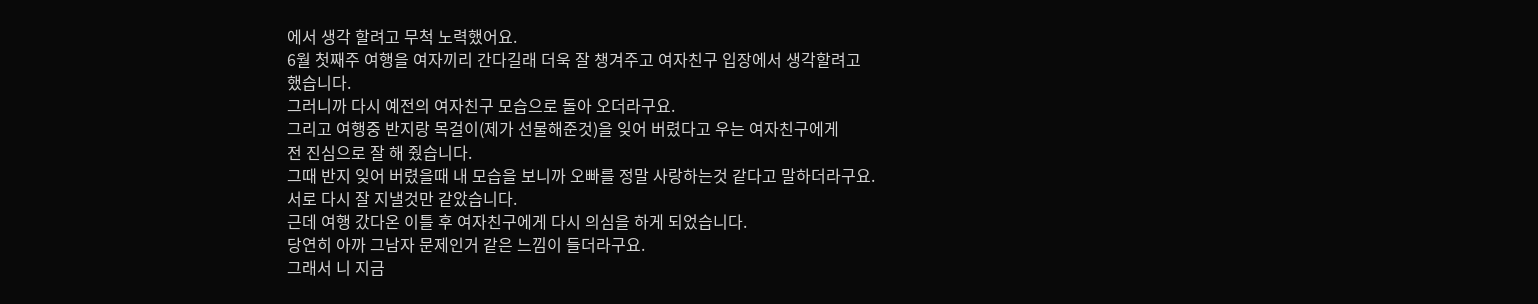에서 생각 할려고 무척 노력했어요.
6월 첫째주 여행을 여자끼리 간다길래 더욱 잘 챙겨주고 여자친구 입장에서 생각할려고
했습니다.
그러니까 다시 예전의 여자친구 모습으로 돌아 오더라구요.
그리고 여행중 반지랑 목걸이(제가 선물해준것)을 잊어 버렸다고 우는 여자친구에게
전 진심으로 잘 해 줬습니다.
그때 반지 잊어 버렸을때 내 모습을 보니까 오빠를 정말 사랑하는것 같다고 말하더라구요.
서로 다시 잘 지낼것만 같았습니다.
근데 여행 갔다온 이틀 후 여자친구에게 다시 의심을 하게 되었습니다.
당연히 아까 그남자 문제인거 같은 느낌이 들더라구요.
그래서 니 지금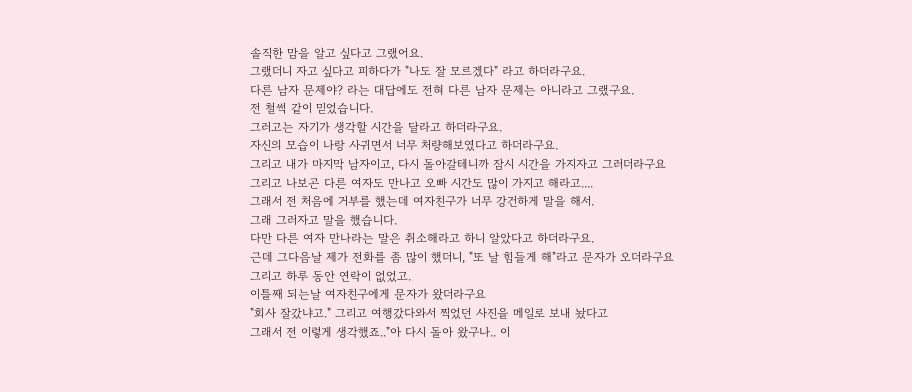솔직한 맘을 알고 싶다고 그랬어요.
그랬더니 자고 싶다고 피하다가 "나도 잘 모르겠다" 라고 하더라구요.
다른 남자 문제야? 라는 대답에도 전혀 다른 남자 문제는 아니라고 그랬구요.
전 철썩 같이 믿었습니다.
그러고는 자기가 생각할 시간을 달라고 하더라구요.
자신의 모습이 나랑 사귀면서 너무 처량해보였다고 하더라구요.
그리고 내가 마지막 남자이고, 다시 돌아갈테니까 잠시 시간을 가지자고 그러더라구요
그리고 나보곤 다른 여자도 만나고 오빠 시간도 많이 가지고 해라고....
그래서 전 처음에 거부를 했는데 여자친구가 너무 강건하게 말을 해서.
그래 그러자고 말을 했습니다.
다만 다른 여자 만나라는 말은 취소해라고 하니 알았다고 하더라구요.
근데 그다음날 제가 전화를 좀 많이 했더니, "또 날 힘들게 해"라고 문자가 오더라구요
그리고 하루 동안 연락이 없었고.
이틀째 되는날 여자친구에게 문자가 왔더라구요
"회사 잘갔냐고." 그리고 여행갔다와서 찍었던 사진을 메일로 보내 놨다고
그래서 전 이렇게 생각했죠.."아 다시 돌아 왔구나.. 이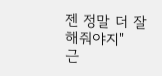젠 정말 더 잘해줘야지"
근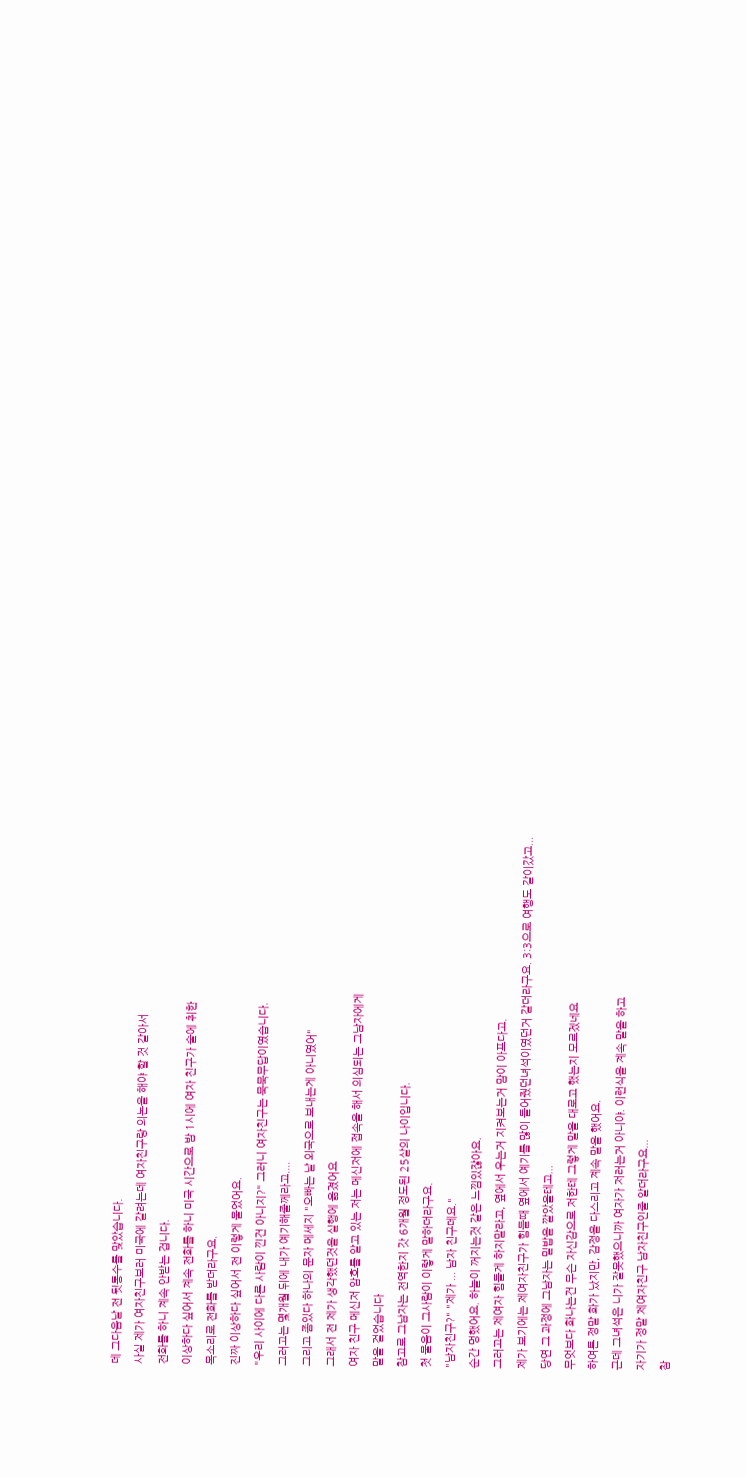데 그다음날 전 뒷통수를 맞았습니다.
사실 제가 여자친구보러 미국에 갈려는데 여자친구랑 의논을 해야 할 것 같아서
전화를 하니 계속 안받는 겁니다.
이상하다 싶어서 계속 전화를 하니 미국 시간으로 밤 1시에 여자 친구가 술에 취한
목소리로 전화를 받더라구요.
진짜 이상하다 싶어서 전 이렇게 물었어요.
"우리 사이에 다른 사람이 낀건 아니지?" 그러니 여자친구는 묵묵무답이였습니다.
그러고는 몇개월 뒤에 내가 예기해줄께라고....
그리고 좀있다 하나의 문자 메세지 "오빠는 날 외국으로 보내는게 아니였어"
그래서 전 제가 생각했던것을 실행에 옮겼어요
여자 친구 메신저 암호를 알고 있는 저는 메신저에 접속을 해서 의심되는 그남자에게
말을 걸었습니다
참고로 그남자는 전역한지 갓 6개월 정도된 25살의 나이입니다.
첫 물음이 그사람이 이렇게 말하더라구요.
"남자친구?" "제가 ... 남자 친구데요."
순간 멍했어요. 하늘이 꺼지는것 같은 느낌있잖아요.
그러고는 제여자 힘들게 하지말라고, 옆에서 우는거 지켜보는거 맘이 아프다고.
제가 보기에는 제여자친구가 힘들때 옆에서 예기를 많이 들어줬던녀석이였던거 같더라구요. 3:3으로 여행도 같이갔고...
당연 그 과정에 그남자는 밑밥을 깔았을테고...
무엇보다 화나는건 무슨 자신감으로 저한테 그렇게 말을 대로고 했는지 모르겠네요
하여튼 정말 화가 났지만, 감정을 다스리고 계속 말을 했어요.
근데 그녀석은 니가 잘못했으니까 여자가 저러는거 아니야. 이런식을 계속 말을 하고
자기가 정말 제여자친구 남자친구인줄 알더라구요...
참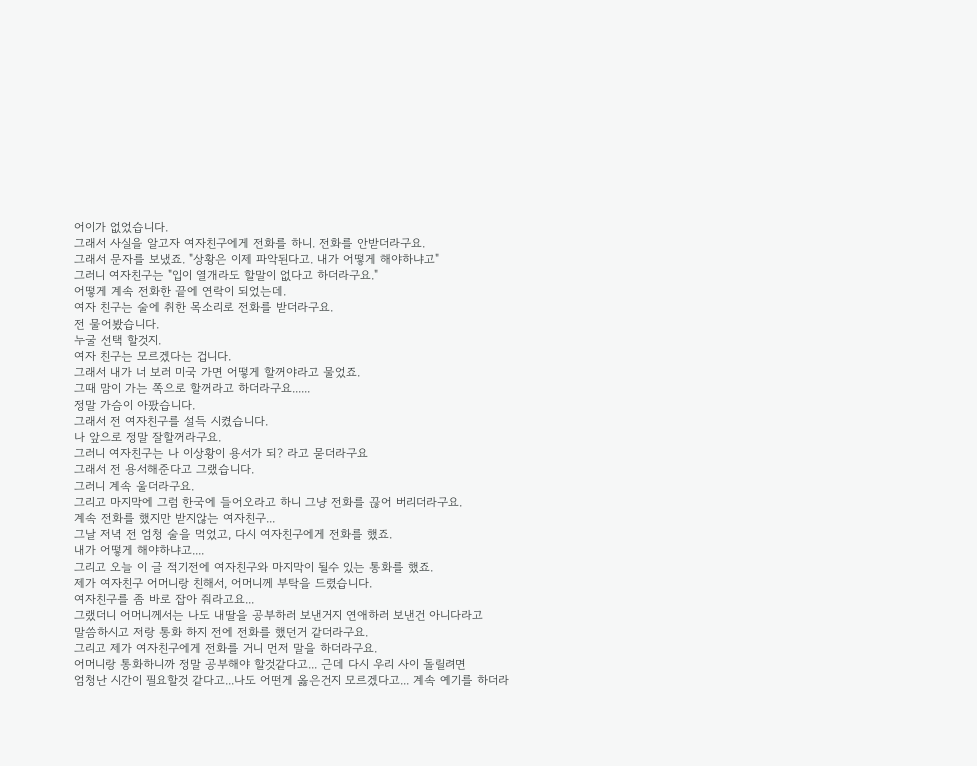어이가 없었습니다.
그래서 사실을 알고자 여자친구에게 전화를 하니. 전화를 안받더라구요.
그래서 문자를 보냈죠. "상황은 이제 파악된다고. 내가 어떻게 해야하냐고"
그러니 여자친구는 "입이 열개라도 할말이 없다고 하더라구요."
어떻게 계속 전화한 끝에 연락이 되었는데.
여자 친구는 술에 취한 목소리로 전화를 받더라구요.
전 물어봤습니다.
누굴 선택 할것지.
여자 친구는 모르겠다는 겁니다.
그래서 내가 너 보러 미국 가면 어떻게 할꺼야라고 물었죠.
그때 맘이 가는 쪽으로 할꺼라고 하더라구요......
정말 가슴이 아팠습니다.
그래서 전 여자친구를 설득 시켰습니다.
나 앞으로 정말 잘할꺼라구요.
그러니 여자친구는 나 이상황이 용서가 되? 라고 묻더라구요
그래서 전 용서해준다고 그랬습니다.
그러니 계속 울더라구요.
그리고 마지막에 그럼 한국에 들어오라고 하니 그냥 전화를 끊어 버리더라구요.
계속 전화를 했지만 받지않는 여자친구...
그날 저녁 전 엄청 술을 먹었고, 다시 여자친구에게 전화를 했죠.
내가 어떻게 해야하냐고....
그리고 오늘 이 글 적기전에 여자친구와 마지막이 될수 있는 통화를 했죠.
제가 여자친구 어머니랑 친해서, 어머니께 부탁을 드렸습니다.
여자친구를 좀 바로 잡아 줘라고요...
그랬더니 어머니께서는 나도 내딸을 공부하러 보낸거지 연애하러 보낸건 아니다라고
말씀하시고 저랑 통화 하지 전에 전화를 했던거 같더라구요.
그리고 제가 여자친구에게 전화를 거니 먼저 말을 하더라구요.
어머니랑 통화하니까 정말 공부해야 할것같다고... 근데 다시 우리 사이 돌릴려면
엄청난 시간이 필요할것 같다고...나도 어떤게 옳은건지 모르겠다고... 계속 예기를 하더라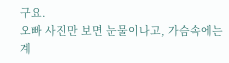구요.
오빠 사진만 보면 눈물이나고, 가슴속에는 계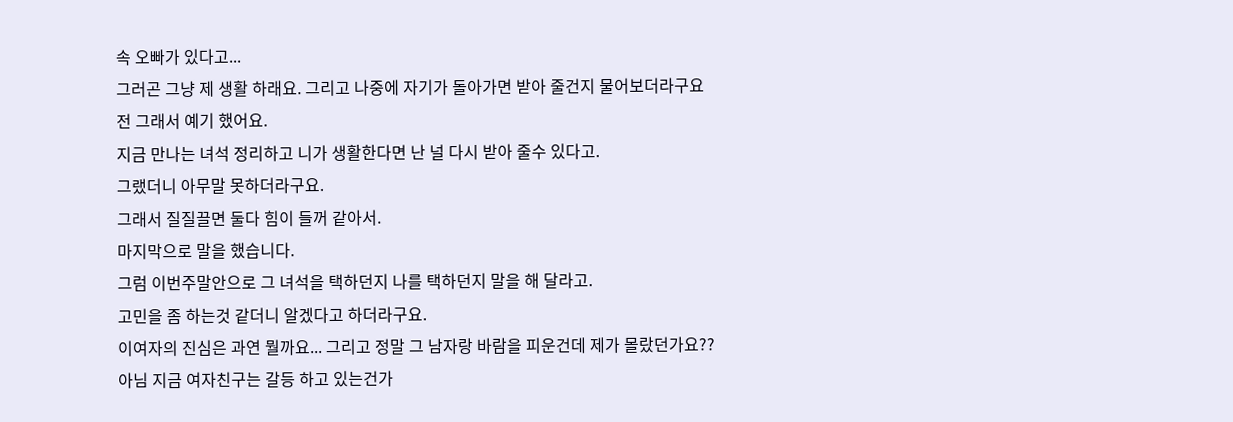속 오빠가 있다고...
그러곤 그냥 제 생활 하래요. 그리고 나중에 자기가 돌아가면 받아 줄건지 물어보더라구요
전 그래서 예기 했어요.
지금 만나는 녀석 정리하고 니가 생활한다면 난 널 다시 받아 줄수 있다고.
그랬더니 아무말 못하더라구요.
그래서 질질끌면 둘다 힘이 들꺼 같아서.
마지막으로 말을 했습니다.
그럼 이번주말안으로 그 녀석을 택하던지 나를 택하던지 말을 해 달라고.
고민을 좀 하는것 같더니 알겠다고 하더라구요.
이여자의 진심은 과연 뭘까요... 그리고 정말 그 남자랑 바람을 피운건데 제가 몰랐던가요??
아님 지금 여자친구는 갈등 하고 있는건가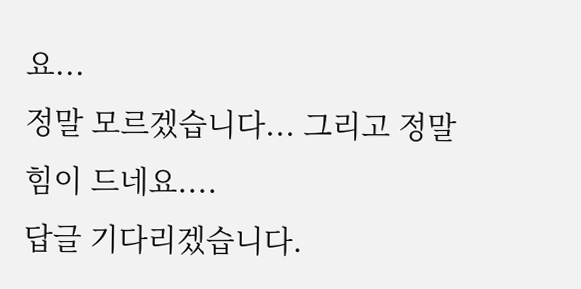요...
정말 모르겠습니다... 그리고 정말 힘이 드네요....
답글 기다리겠습니다.